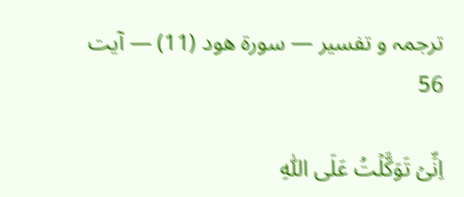ترجمہ و تفسیر — سورۃ هود (11) — آیت 56

اِنِّیۡ تَوَکَّلۡتُ عَلَی اللّٰہِ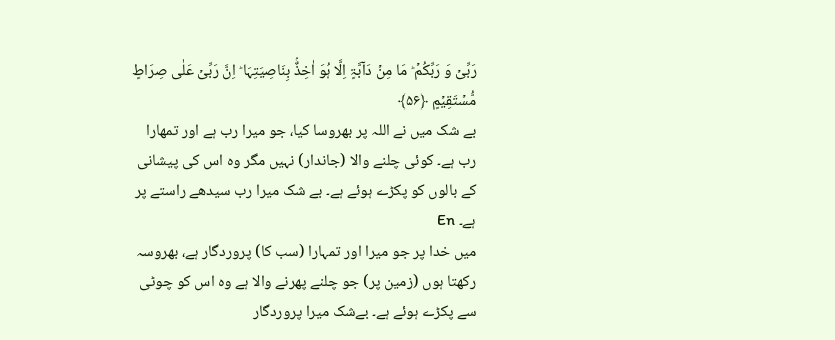رَبِّیۡ وَ رَبِّکُمۡ ؕ مَا مِنۡ دَآبَّۃٍ اِلَّا ہُوَ اٰخِذٌۢ بِنَاصِیَتِہَا ؕ اِنَّ رَبِّیۡ عَلٰی صِرَاطٍ مُّسۡتَقِیۡمٍ ﴿۵۶﴾
بے شک میں نے اللہ پر بھروسا کیا، جو میرا رب ہے اور تمھارا رب ہے۔ کوئی چلنے والا (جاندار) نہیں مگر وہ اس کی پیشانی کے بالوں کو پکڑے ہوئے ہے۔ بے شک میرا رب سیدھے راستے پر ہے۔ En
میں خدا پر جو میرا اور تمہارا (سب کا) پروردگار ہے، بھروسہ رکھتا ہوں (زمین پر) جو چلنے پھرنے والا ہے وہ اس کو چوٹی سے پکڑے ہوئے ہے۔ بےشک میرا پروردگار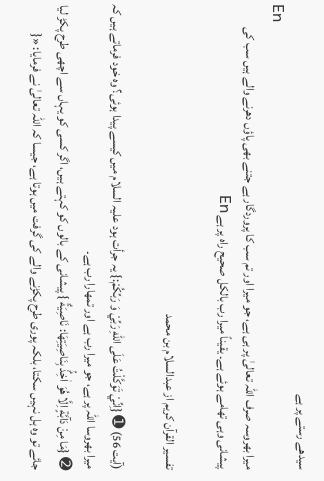سیدھے رستے پر ہے
En
میرا بھروسہ صرف اللہ تعالیٰ پر ہی ہے، جو میرا اور تم سب کا پروردگار ہے جتنے بھی پاؤں دھرنے والے ہیں سب کی پیشانی وہی تھامے ہوئے ہے۔ یقیناً میرا رب بالکل صحیح راه پر ہے En

تفسیر القرآن کریم از عبدالسلام بن محمد

(آیت 56) ➊ {اِنِّيْ تَوَكَّلْتُ عَلَى اللّٰهِ رَبِّيْ وَ رَبِّكُمْ:} یہ جرأت ہود علیہ السلام میں کیسے پیدا ہوئی؟ وہ خود فرماتے ہیں کہ میرا بھروسا اللہ پر ہے، جو میرا رب ہے اور تمھارا رب ہے۔
➋ {مَا مِنْ دَآبَّةٍ اِلَّا هُوَ اٰخِذٌۢ بِنَاصِيَتِهَا: نَاصِيَةٌ } پیشانی کے بالوں کو کہتے ہیں، اگر کسی کو یہاں سے اچھی طرح پکڑ لیا جائے تو وہ ہل نہیں سکتا، بلکہ پوری طرح پکڑنے والے کی گرفت میں ہوتا ہے، جیسا کہ اللہ تعالیٰ نے فرمایا: «{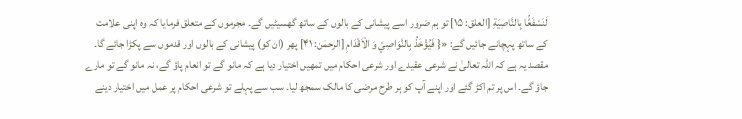لَنَسْفَعًۢا بِالنَّاصِيَةِ [العلق: ۱۵] تو ہم ضرور اسے پیشانی کے بالوں کے ساتھ گھسیٹیں گے۔ مجرموں کے متعلق فرمایا کہ وہ اپنی علامت کے ساتھ پہچانے جائیں گے: «{ فَيُؤْخَذُ بِالنَّوَاصِيْ وَ الْاَقْدَامِ [الرحمٰن: ۴۱] پھر (ان کو) پیشانی کے بالوں اور قدموں سے پکڑا جائے گا۔ مقصد یہ ہے کہ اللہ تعالیٰ نے شرعی عقیدے اور شرعی احکام میں تمھیں اختیار دیا ہے کہ مانو گے تو انعام پاؤ گے، نہ مانو گے تو مارے جاؤ گے۔ اس پر تم اکڑ گئے اور اپنے آپ کو ہر طرح مرضی کا مالک سمجھ لیا۔ سب سے پہلے تو شرعی احکام پر عمل میں اختیار دینے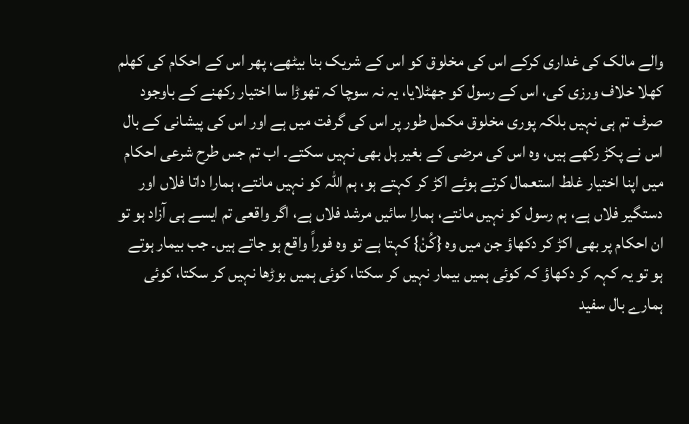والے مالک کی غداری کرکے اس کی مخلوق کو اس کے شریک بنا بیٹھے، پھر اس کے احکام کی کھلم کھلا خلاف ورزی کی، اس کے رسول کو جھٹلایا، یہ نہ سوچا کہ تھوڑا سا اختیار رکھنے کے باوجود صرف تم ہی نہیں بلکہ پوری مخلوق مکمل طور پر اس کی گرفت میں ہے اور اس کی پیشانی کے بال اس نے پکڑ رکھے ہیں، وہ اس کی مرضی کے بغیر ہل بھی نہیں سکتے۔ اب تم جس طرح شرعی احکام میں اپنا اختیار غلط استعمال کرتے ہوئے اکڑ کر کہتے ہو، ہم اللہ کو نہیں مانتے، ہمارا داتا فلاں اور دستگیر فلاں ہے، ہم رسول کو نہیں مانتے، ہمارا سائیں مرشد فلاں ہے، اگر واقعی تم ایسے ہی آزاد ہو تو ان احکام پر بھی اکڑ کر دکھاؤ جن میں وہ {كُنْ} کہتا ہے تو وہ فوراً واقع ہو جاتے ہیں۔ جب بیمار ہوتے ہو تو یہ کہہ کر دکھاؤ کہ کوئی ہمیں بیمار نہیں کر سکتا، کوئی ہمیں بوڑھا نہیں کر سکتا، کوئی ہمارے بال سفید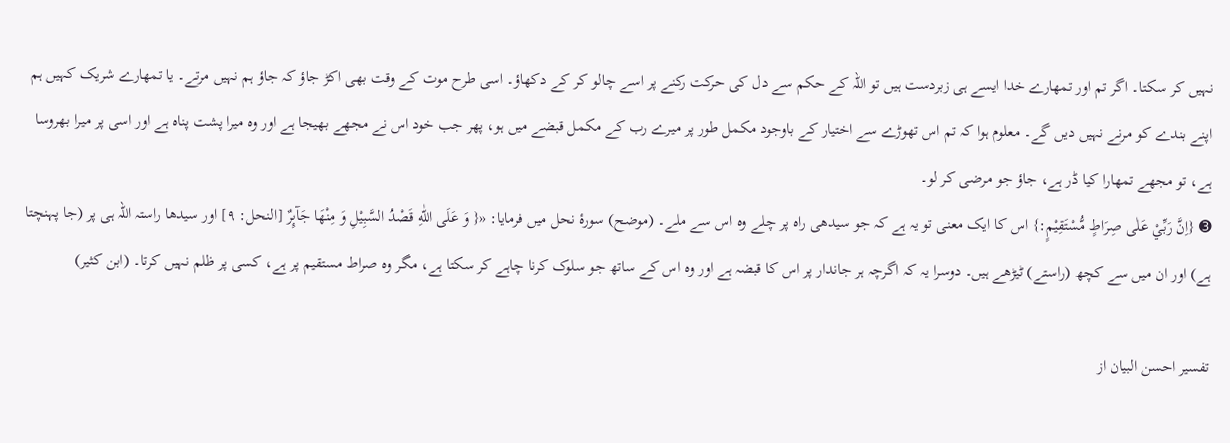نہیں کر سکتا۔ اگر تم اور تمھارے خدا ایسے ہی زبردست ہیں تو اللہ کے حکم سے دل کی حرکت رکنے پر اسے چالو کر کے دکھاؤ۔ اسی طرح موت کے وقت بھی اکڑ جاؤ کہ جاؤ ہم نہیں مرتے۔ یا تمھارے شریک کہیں ہم اپنے بندے کو مرنے نہیں دیں گے۔ معلوم ہوا کہ تم اس تھوڑے سے اختیار کے باوجود مکمل طور پر میرے رب کے مکمل قبضے میں ہو، پھر جب خود اس نے مجھے بھیجا ہے اور وہ میرا پشت پناہ ہے اور اسی پر میرا بھروسا ہے، تو مجھے تمھارا کیا ڈر ہے، جاؤ جو مرضی کر لو۔
➌ {اِنَّ رَبِّيْ عَلٰى صِرَاطٍ مُّسْتَقِيْمٍ:} اس کا ایک معنی تو یہ ہے کہ جو سیدھی راہ پر چلے وہ اس سے ملے۔ (موضح) سورۂ نحل میں فرمایا: «{ وَ عَلَى اللّٰهِ قَصْدُ السَّبِيْلِ وَ مِنْهَا جَآىِٕرٌ [النحل: ۹] اور سیدھا راستہ اللہ ہی پر (جا پہنچتا ہے) اور ان میں سے کچھ (راستے) ٹیڑھے ہیں۔ دوسرا یہ کہ اگرچہ ہر جاندار پر اس کا قبضہ ہے اور وہ اس کے ساتھ جو سلوک کرنا چاہے کر سکتا ہے، مگر وہ صراط مستقیم پر ہے، کسی پر ظلم نہیں کرتا۔ (ابن کثیر)

تفسیر احسن البیان از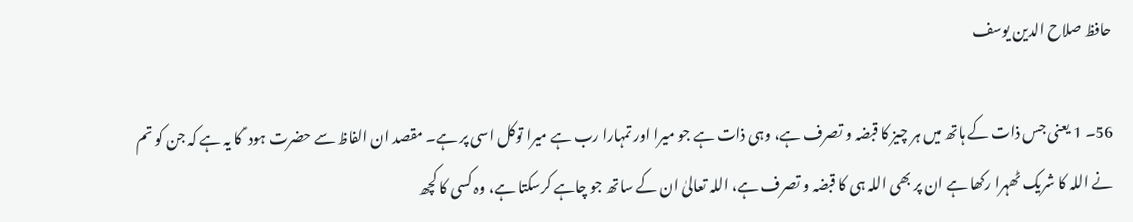حافظ صلاح الدین یوسف

56۔ 1 یعنی جس ذات کے ہاتھ میں ہر چیز کا قبضہ و تصرف ہے، وہی ذات ہے جو میرا اور تمہارا رب ہے میرا توکل اسی پر ہے۔ مقصد ان الفاظ سے حضرت ہود ؑ کا یہ ہے کہ جن کو تم نے اللہ کا شریک ٹھہرا رکھا ہے ان پر بھی اللہ ہی کا قبضہ و تصرف ہے، اللہ تعالیٰ ان کے ساتھ جو چاہے کرسکتا ہے، وہ کسی کا کچھ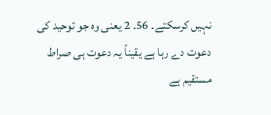نہیں کرسکتے۔ 56۔ 2 یعنی وہ جو توحید کی دعوت دے رہا ہے یقیناً یہ دعوت ہی صراط مستقیم ہے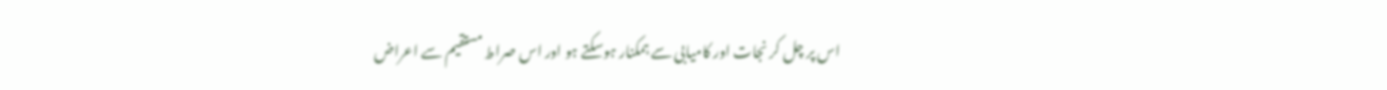اس پر چل کر نجات اور کامیابی سے ہمکنار ہوسکتے ہو اور اس صراط مستقیم سے اعراض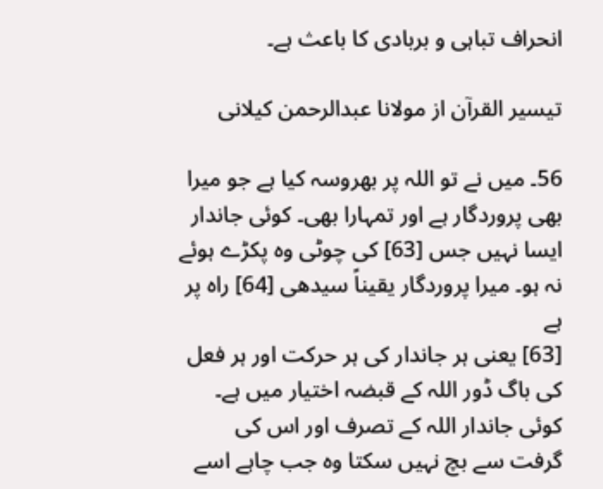انحراف تباہی و بربادی کا باعث ہے۔

تيسير القرآن از مولانا عبدالرحمن کیلانی

56۔ میں نے تو اللہ پر بھروسہ کیا ہے جو میرا بھی پروردگار ہے اور تمہارا بھی۔ کوئی جاندار ایسا نہیں جس [63] کی چوٹی وہ پکڑے ہوئے نہ ہو۔ میرا پروردگار یقیناً سیدھی [64] راہ پر ہے
[63] یعنی ہر جاندار کی ہر حرکت اور ہر فعل کی باگ ڈور اللہ کے قبضہ اختیار میں ہے۔ کوئی جاندار اللہ کے تصرف اور اس کی گرفت سے بچ نہیں سکتا وہ جب چاہے اسے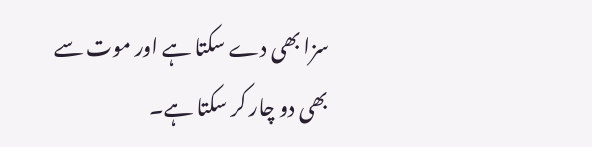سزا بھی دے سکتا ہے اور موت سے بھی دو چار کر سکتا ہے۔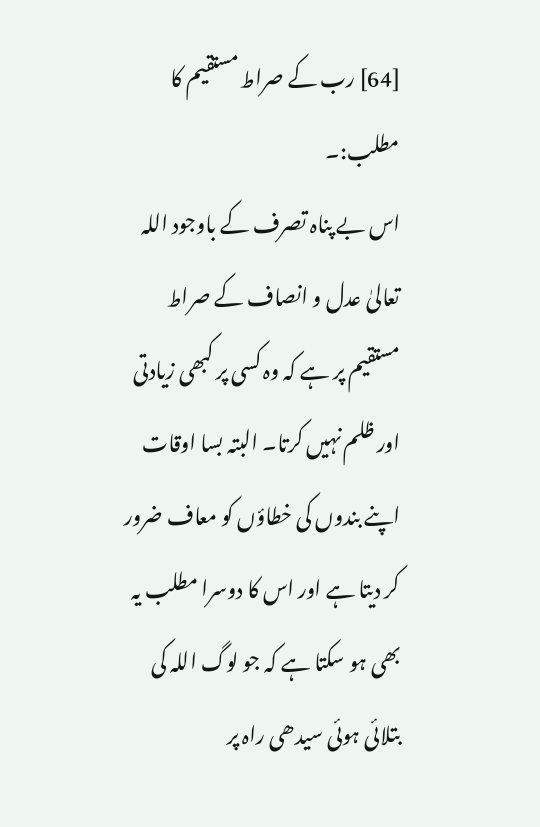[64] رب کے صراط مستقیم کا مطلب:۔
اس بے پناہ تصرف کے باوجود اللہ تعالیٰ عدل و انصاف کے صراط مستقیم پر ہے کہ وہ کسی پر کبھی زیادتی اور ظلم نہیں کرتا۔ البتہ بسا اوقات اپنے بندوں کی خطاؤں کو معاف ضرور کر دیتا ہے اور اس کا دوسرا مطلب یہ بھی ہو سکتا ہے کہ جو لوگ اللہ کی بتلائی ہوئی سیدھی راہ پر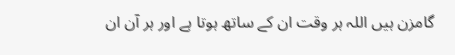گامزن ہیں اللہ ہر وقت ان کے ساتھ ہوتا ہے اور ہر آن ان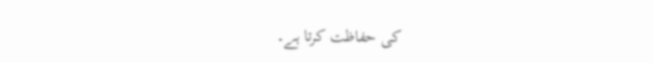کی حفاظت کرتا ہے۔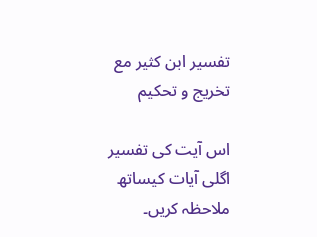تفسیر ابن کثیر مع تخریج و تحکیم

اس آیت کی تفسیر اگلی آیات کیساتھ ملاحظہ کریں۔